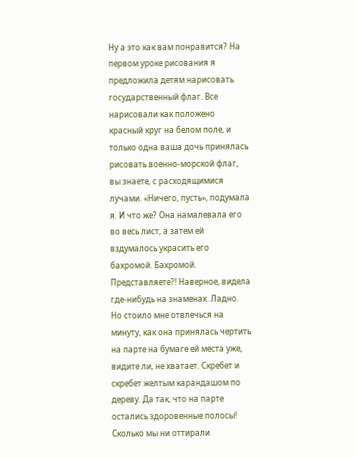Ну а это как вам понравится? На первом уроке рисования я предложила детям нарисовать государственный флаг. Все нарисовали как положено красный круг на белом поле, и только одна ваша дочь принялась рисовать военно-морской флаг, вы знаете, с расходящимися лучами. «Ничего, пусть», подумала я. И что же? Она намалевала его во весь лист, а затем ей вздумалось украсить его бахромой. Бахромой. Представляете?! Наверное, видела где-нибудь на знаменах. Ладно. Но стоило мне отвлечься на минуту, как она принялась чертить на парте на бумаге ей места уже, видите ли, не хватает. Скребет и скребет желтым карандашом по дереву. Да так, что на парте остались здоровенные полосы! Сколько мы ни оттирали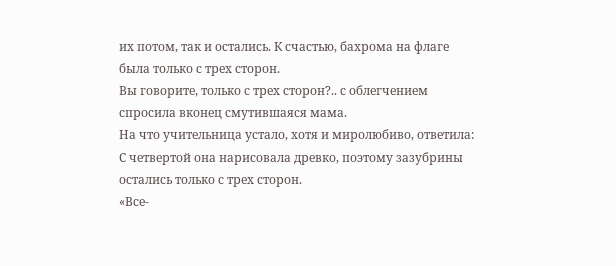их потом, так и остались. К счастью, бахрома на флаге была только с трех сторон.
Вы говорите, только с трех сторон?.. с облегчением спросила вконец смутившаяся мама.
На что учительница устало, хотя и миролюбиво, ответила:
С четвертой она нарисовала древко, поэтому зазубрины остались только с трех сторон.
«Все-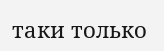таки только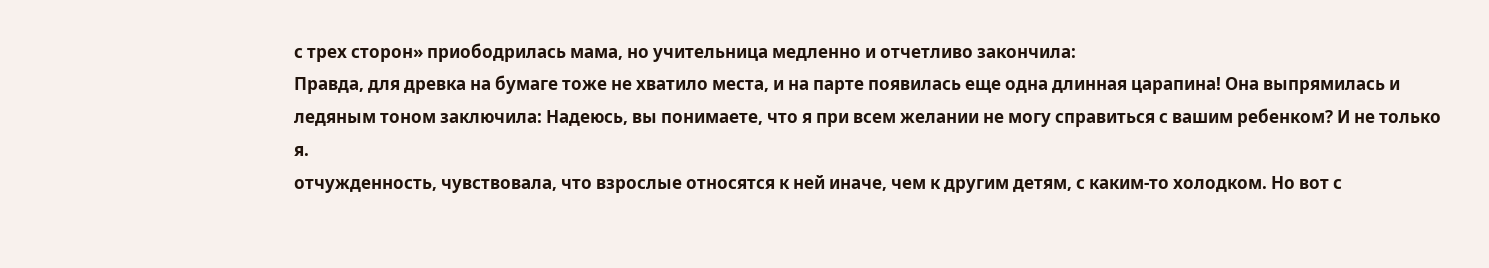с трех сторон» приободрилась мама, но учительница медленно и отчетливо закончила:
Правда, для древка на бумаге тоже не хватило места, и на парте появилась еще одна длинная царапина! Она выпрямилась и ледяным тоном заключила: Надеюсь, вы понимаете, что я при всем желании не могу справиться с вашим ребенком? И не только я.
отчужденность, чувствовала, что взрослые относятся к ней иначе, чем к другим детям, с каким-то холодком. Но вот с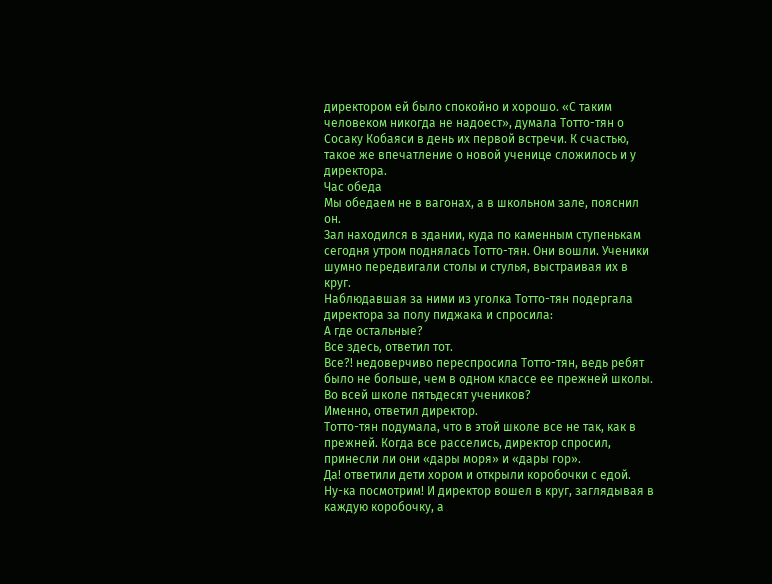директором ей было спокойно и хорошо. «С таким человеком никогда не надоест», думала Тотто-тян о Сосаку Кобаяси в день их первой встречи. К счастью, такое же впечатление о новой ученице сложилось и у директора.
Час обеда
Мы обедаем не в вагонах, а в школьном зале, пояснил он.
Зал находился в здании, куда по каменным ступенькам сегодня утром поднялась Тотто-тян. Они вошли. Ученики шумно передвигали столы и стулья, выстраивая их в круг.
Наблюдавшая за ними из уголка Тотто-тян подергала директора за полу пиджака и спросила:
А где остальные?
Все здесь, ответил тот.
Все?! недоверчиво переспросила Тотто-тян, ведь ребят было не больше, чем в одном классе ее прежней школы. Во всей школе пятьдесят учеников?
Именно, ответил директор.
Тотто-тян подумала, что в этой школе все не так, как в прежней. Когда все расселись, директор спросил, принесли ли они «дары моря» и «дары гор».
Да! ответили дети хором и открыли коробочки с едой.
Ну-ка посмотрим! И директор вошел в круг, заглядывая в каждую коробочку, а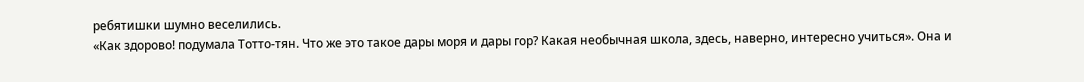ребятишки шумно веселились.
«Как здорово! подумала Тотто-тян. Что же это такое дары моря и дары гор? Какая необычная школа, здесь, наверно, интересно учиться». Она и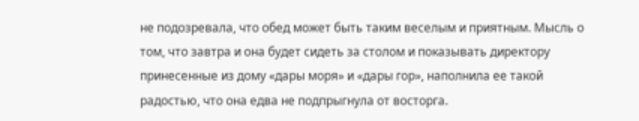не подозревала, что обед может быть таким веселым и приятным. Мысль о том, что завтра и она будет сидеть за столом и показывать директору принесенные из дому «дары моря» и «дары гор», наполнила ее такой радостью, что она едва не подпрыгнула от восторга.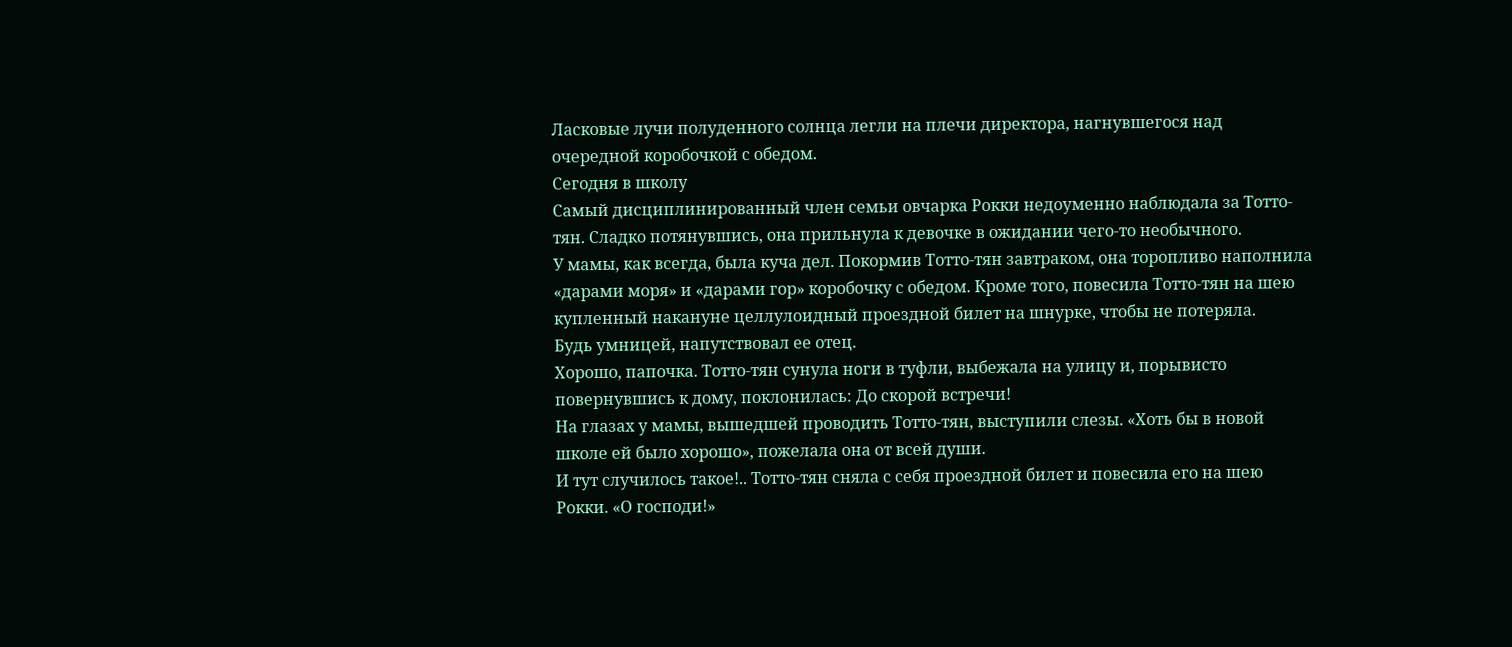Ласковые лучи полуденного солнца легли на плечи директора, нагнувшегося над очередной коробочкой с обедом.
Сегодня в школу
Самый дисциплинированный член семьи овчарка Рокки недоуменно наблюдала за Тотто-тян. Сладко потянувшись, она прильнула к девочке в ожидании чего-то необычного.
У мамы, как всегда, была куча дел. Покормив Тотто-тян завтраком, она торопливо наполнила «дарами моря» и «дарами гор» коробочку с обедом. Кроме того, повесила Тотто-тян на шею купленный накануне целлулоидный проездной билет на шнурке, чтобы не потеряла.
Будь умницей, напутствовал ее отец.
Хорошо, папочка. Тотто-тян сунула ноги в туфли, выбежала на улицу и, порывисто повернувшись к дому, поклонилась: До скорой встречи!
На глазах у мамы, вышедшей проводить Тотто-тян, выступили слезы. «Хоть бы в новой школе ей было хорошо», пожелала она от всей души.
И тут случилось такое!.. Тотто-тян сняла с себя проездной билет и повесила его на шею Рокки. «О господи!»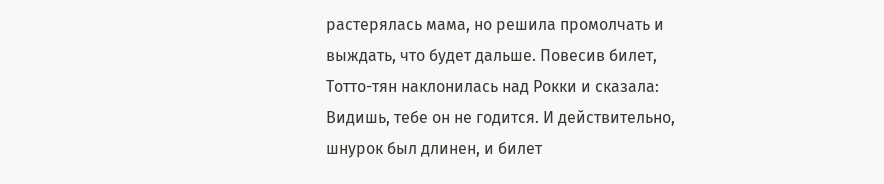растерялась мама, но решила промолчать и выждать, что будет дальше. Повесив билет, Тотто-тян наклонилась над Рокки и сказала:
Видишь, тебе он не годится. И действительно, шнурок был длинен, и билет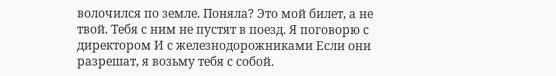волочился по земле. Поняла? Это мой билет, а не твой. Тебя с ним не пустят в поезд. Я поговорю с директором И с железнодорожниками Если они разрешат, я возьму тебя с собой.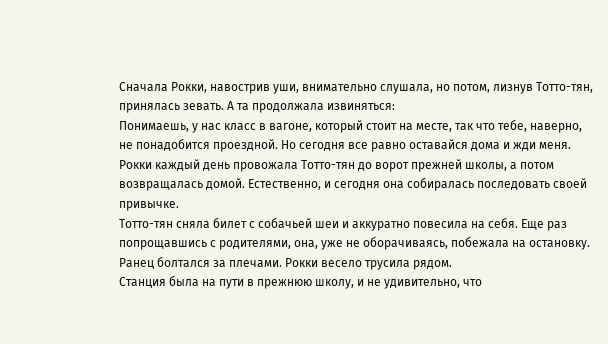Сначала Рокки, навострив уши, внимательно слушала, но потом, лизнув Тотто-тян, принялась зевать. А та продолжала извиняться:
Понимаешь, у нас класс в вагоне, который стоит на месте, так что тебе, наверно, не понадобится проездной. Но сегодня все равно оставайся дома и жди меня.
Рокки каждый день провожала Тотто-тян до ворот прежней школы, а потом возвращалась домой. Естественно, и сегодня она собиралась последовать своей привычке.
Тотто-тян сняла билет с собачьей шеи и аккуратно повесила на себя. Еще раз попрощавшись с родителями, она, уже не оборачиваясь, побежала на остановку. Ранец болтался за плечами. Рокки весело трусила рядом.
Станция была на пути в прежнюю школу, и не удивительно, что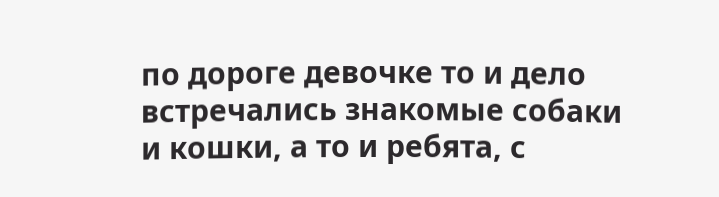по дороге девочке то и дело встречались знакомые собаки и кошки, а то и ребята, с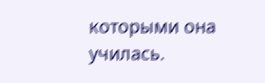которыми она училась.